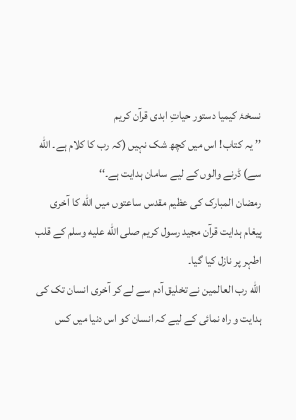نسخۂ کیمیا دستور حیاتِ ابدی قرآن کریم
’’ یہ کتاب! اس میں کچھ شک نہیں (کہ رب کا کلام ہے۔ الله سے) ڈرنے والوں کے لیے سامان ہدایت ہے۔‘‘
رمضان المبارک کی عظیم مقدس ساعتوں میں الله کا آخری پیغام ہدایت قرآن مجید رسول کریم صلى الله عليه وسلم کے قلب اطہر پر نازل کیا گیا۔
الله رب العالمین نے تخلیق آدم سے لے کر آخری انسان تک کی ہدایت و راہ نمائی کے لیے کہ انسان کو اس دنیا میں کس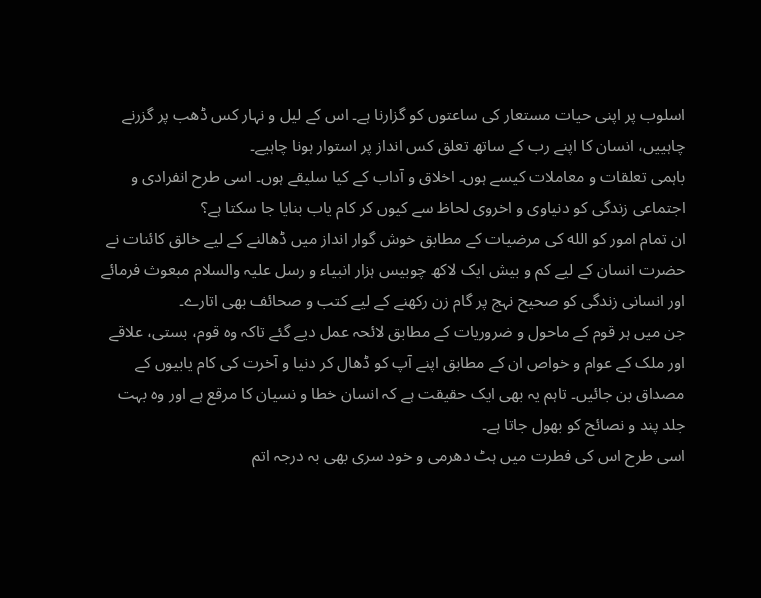اسلوب پر اپنی حیات مستعار کی ساعتوں کو گزارنا ہے۔ اس کے لیل و نہار کس ڈھب پر گزرنے چاہییں، انسان کا اپنے رب کے ساتھ تعلق کس انداز پر استوار ہونا چاہیے۔
باہمی تعلقات و معاملات کیسے ہوں۔ اخلاق و آداب کے کیا سلیقے ہوں۔ اسی طرح انفرادی و اجتماعی زندگی کو دنیاوی و اخروی لحاظ سے کیوں کر کام یاب بنایا جا سکتا ہے؟
ان تمام امور کو الله کی مرضیات کے مطابق خوش گوار انداز میں ڈھالنے کے لیے خالق کائنات نے حضرت انسان کے لیے کم و بیش ایک لاکھ چوبیس ہزار انبیاء و رسل علیہ والسلام مبعوث فرمائے اور انسانی زندگی کو صحیح نہج پر گام زن رکھنے کے لیے کتب و صحائف بھی اتارے۔
جن میں ہر قوم کے ماحول و ضروریات کے مطابق لائحہ عمل دیے گئے تاکہ وہ قوم، بستی، علاقے اور ملک کے عوام و خواص ان کے مطابق اپنے آپ کو ڈھال کر دنیا و آخرت کی کام یابیوں کے مصداق بن جائیں۔ تاہم یہ بھی ایک حقیقت ہے کہ انسان خطا و نسیان کا مرقع ہے اور وہ بہت جلد پند و نصائح کو بھول جاتا ہے۔
اسی طرح اس کی فطرت میں ہٹ دھرمی و خود سری بھی بہ درجہ اتم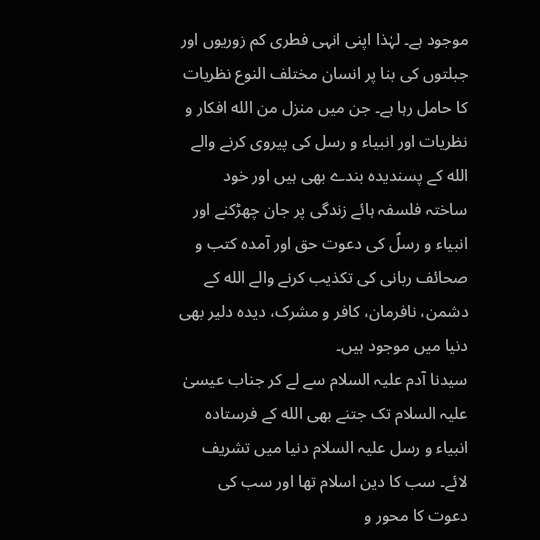موجود ہے۔ لہٰذا اپنی انہی فطری کم زوریوں اور جبلتوں کی بنا پر انسان مختلف النوع نظریات کا حامل رہا ہے۔ جن میں منزل من الله افکار و نظریات اور انبیاء و رسل کی پیروی کرنے والے الله کے پسندیدہ بندے بھی ہیں اور خود ساختہ فلسفہ ہائے زندگی پر جان چھڑکنے اور انبیاء و رسلؑ کی دعوت حق اور آمدہ کتب و صحائف ربانی کی تکذیب کرنے والے الله کے دشمن، نافرمان، کافر و مشرک، دیدہ دلیر بھی دنیا میں موجود ہیں۔
سیدنا آدم علیہ السلام سے لے کر جناب عیسیٰ علیہ السلام تک جتنے بھی الله کے فرستادہ انبیاء و رسل علیہ السلام دنیا میں تشریف لائے۔ سب کا دین اسلام تھا اور سب کی دعوت کا محور و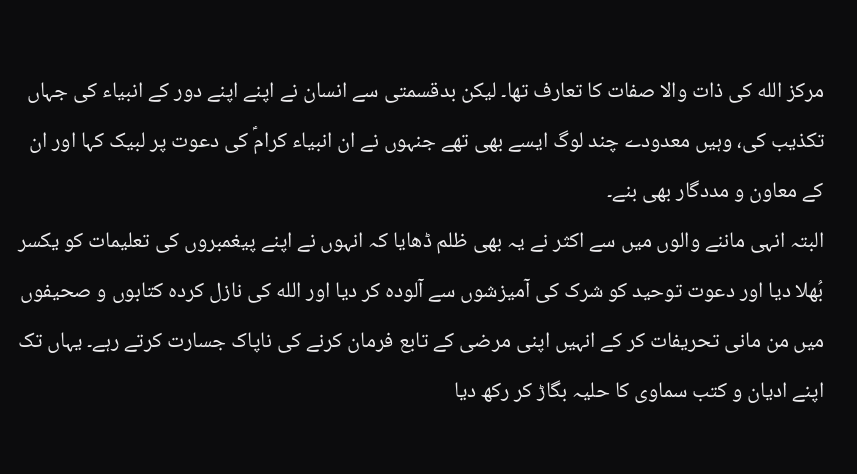مرکز الله کی ذات والا صفات کا تعارف تھا۔ لیکن بدقسمتی سے انسان نے اپنے اپنے دور کے انبیاء کی جہاں تکذیب کی، وہیں معدودے چند لوگ ایسے بھی تھے جنہوں نے ان انبیاء کرامؑ کی دعوت پر لبیک کہا اور ان کے معاون و مددگار بھی بنے۔
البتہ انہی ماننے والوں میں سے اکثر نے یہ بھی ظلم ڈھایا کہ انہوں نے اپنے پیغمبروں کی تعلیمات کو یکسر بُھلا دیا اور دعوت توحید کو شرک کی آمیزشوں سے آلودہ کر دیا اور الله کی نازل کردہ کتابوں و صحیفوں میں من مانی تحریفات کر کے انہیں اپنی مرضی کے تابع فرمان کرنے کی ناپاک جسارت کرتے رہے۔ یہاں تک اپنے ادیان و کتب سماوی کا حلیہ بگاڑ کر رکھ دیا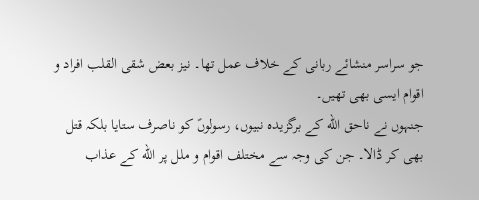جو سراسر منشائے ربانی کے خلاف عمل تھا۔ نیز بعض شقی القلب افراد و اقوام ایسی بھی تھیں۔
جنہوں نے ناحق الله کے برگزیدہ نبیوں، رسولوںؑ کو ناصرف ستایا بلکہ قتل بھی کر ڈالا۔ جن کی وجہ سے مختلف اقوام و ملل پر الله کے عذاب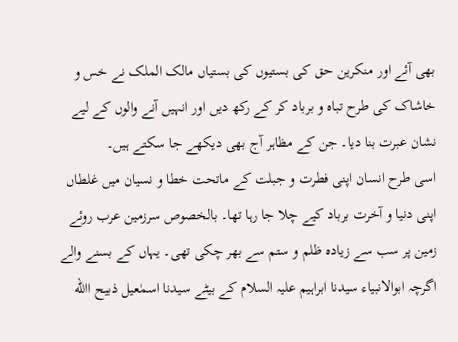بھی آئے اور منکرین حق کی بستیوں کی بستیاں مالک الملک نے خس و خاشاک کی طرح تباہ و برباد کر کے رکھ دیں اور انہیں آنے والوں کے لیے نشان عبرت بنا دیا۔ جن کے مظاہر آج بھی دیکھے جا سکتے ہیں۔
اسی طرح انسان اپنی فطرت و جبلت کے ماتحت خطا و نسیان میں غلطاں اپنی دنیا و آخرت برباد کیے چلا جا رہا تھا۔ بالخصوص سرزمین عرب روئے زمین پر سب سے زیادہ ظلم و ستم سے بھر چکی تھی۔ یہاں کے بسنے والے اگرچہ ابوالانبیاء سیدنا ابراہیم علیہ السلام کے بیٹے سیدنا اسمٰعیل ذبیح االله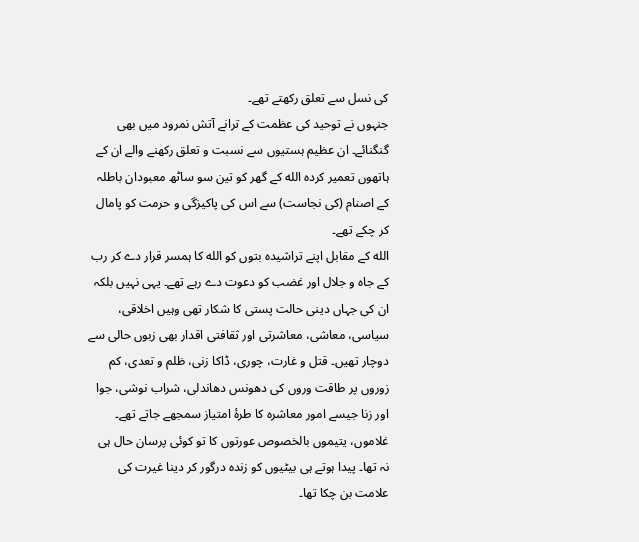کی نسل سے تعلق رکھتے تھے۔
جنہوں نے توحید کی عظمت کے ترانے آتش نمرود میں بھی گنگنائے۔ ان عظیم ہستیوں سے نسبت و تعلق رکھنے والے ان کے ہاتھوں تعمیر کردہ الله کے گھر کو تین سو ساٹھ معبودان باطلہ کے اصنام (کی نجاست) سے اس کی پاکیزگی و حرمت کو پامال کر چکے تھے۔
الله کے مقابل اپنے تراشیدہ بتوں کو الله کا ہمسر قرار دے کر رب کے جاہ و جلال اور غضب کو دعوت دے رہے تھے۔ یہی نہیں بلکہ ان کی جہاں دینی حالت پستی کا شکار تھی وہیں اخلاقی، سیاسی، معاشی، معاشرتی اور ثقافتی اقدار بھی زبوں حالی سے دوچار تھیں۔ قتل و غارت، چوری، ڈاکا زنی، ظلم و تعدی، کم زوروں پر طاقت وروں کی دھونس دھاندلی، شراب نوشی، جوا اور زنا جیسے امور معاشرہ کا طرۂ امتیاز سمجھے جاتے تھے۔
غلاموں، یتیموں بالخصوص عورتوں کا تو کوئی پرسان حال ہی نہ تھا۔ پیدا ہوتے ہی بیٹیوں کو زندہ درگور کر دینا غیرت کی علامت بن چکا تھا۔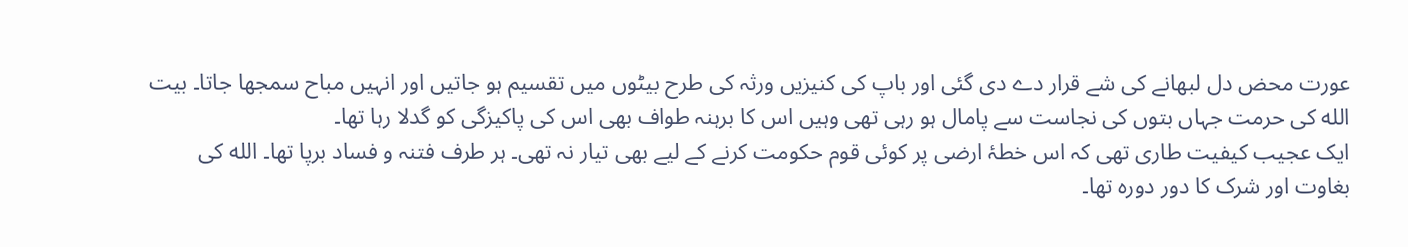عورت محض دل لبھانے کی شے قرار دے دی گئی اور باپ کی کنیزیں ورثہ کی طرح بیٹوں میں تقسیم ہو جاتیں اور انہیں مباح سمجھا جاتا۔ بیت الله کی حرمت جہاں بتوں کی نجاست سے پامال ہو رہی تھی وہیں اس کا برہنہ طواف بھی اس کی پاکیزگی کو گدلا رہا تھا۔
ایک عجیب کیفیت طاری تھی کہ اس خطۂ ارضی پر کوئی قوم حکومت کرنے کے لیے بھی تیار نہ تھی۔ ہر طرف فتنہ و فساد برپا تھا۔ الله کی بغاوت اور شرک کا دور دورہ تھا۔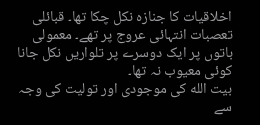اخلاقیات کا جنازہ نکل چکا تھا۔ قبائلی تعصبات انتہائی عروج پر تھے۔ معمولی باتوں پر ایک دوسرے پر تلواریں نکل جانا کوئی معیوب نہ تھا۔
بیت الله کی موجودی اور تولیت کی وجہ سے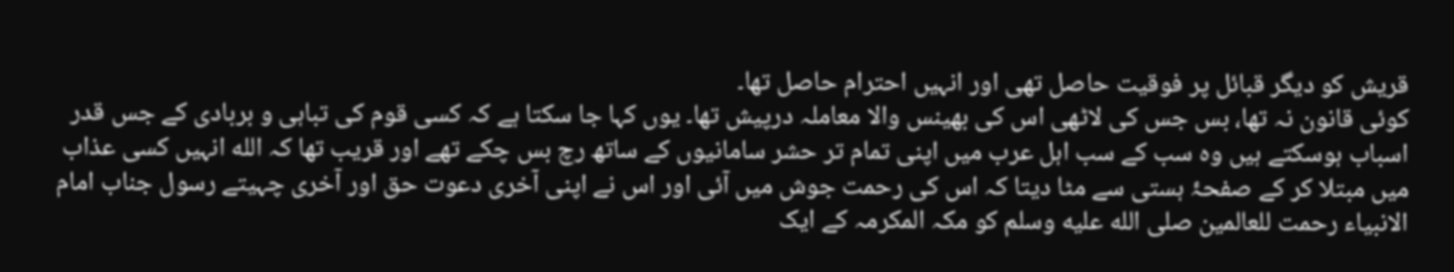قریش کو دیگر قبائل پر فوقیت حاصل تھی اور انہیں احترام حاصل تھا۔
کوئی قانون نہ تھا، بس جس کی لاٹھی اس کی بھینس والا معاملہ درپیش تھا۔ یوں کہا جا سکتا ہے کہ کسی قوم کی تباہی و بربادی کے جس قدر اسباب ہوسکتے ہیں وہ سب کے سب اہل عرب میں اپنی تمام تر حشر سامانیوں کے ساتھ رچ بس چکے تھے اور قریب تھا کہ الله انہیں کسی عذاب میں مبتلا کر کے صفحۂ ہستی سے مٹا دیتا کہ اس کی رحمت جوش میں آئی اور اس نے اپنی آخری دعوت حق اور آخری چہیتے رسول جناب امام الانبیاء رحمت للعالمین صلى الله عليه وسلم کو مکہ المکرمہ کے ایک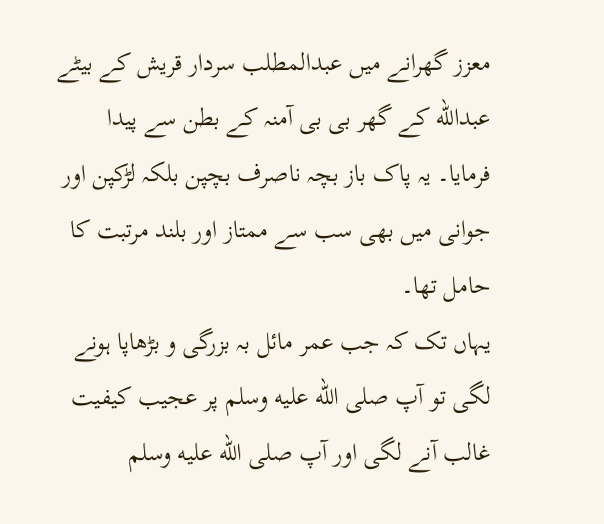معزز گھرانے میں عبدالمطلب سردار قریش کے بیٹے عبدالله کے گھر بی بی آمنہ کے بطن سے پیدا فرمایا۔ یہ پاک باز بچہ ناصرف بچپن بلکہ لڑکپن اور جوانی میں بھی سب سے ممتاز اور بلند مرتبت کا حامل تھا۔
یہاں تک کہ جب عمر مائل بہ بزرگی و بڑھاپا ہونے لگی تو آپ صلى الله عليه وسلم پر عجیب کیفیت غالب آنے لگی اور آپ صلى الله عليه وسلم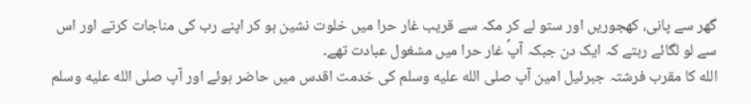گھر سے پانی، کھجوریں اور ستو لے کر مکہ سے قریب غار حرا میں خلوت نشین ہو کر اپنے رب کی مناجات کرتے اور اس سے لو لگائے رہتے کہ ایک دن جبکہ آپؐ غار حرا میں مشغول عبادت تھے۔
الله کا مقرب فرشتہ جبرئیل امین آپ صلى الله عليه وسلم کی خدمت اقدس میں حاضر ہوئے اور آپ صلى الله عليه وسلم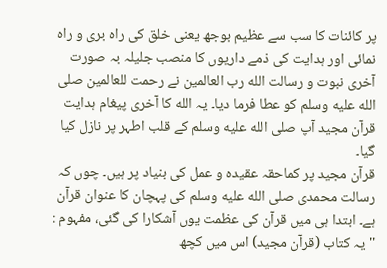پر کائنات کا سب سے عظیم بوجھ یعنی خلق کی راہ بری و راہ نمائی اور ہدایت کی ذمے داریوں کا منصب جلیلہ بہ صورت آخری نبوت و رسالت الله رب العالمین نے رحمت للعالمین صلى الله عليه وسلم کو عطا فرما دیا۔ یہ الله کا آخری پیغام ہدایت قرآن مجید آپ صلى الله عليه وسلم کے قلب اطہر پر نازل کیا گیا۔
قرآن مجید پر کماحقہ عقیدہ و عمل کی بنیاد پر ہیں۔ چوں کہ رسالت محمدی صلى الله عليه وسلم کی پہچان کا عنوان قرآن ہے۔ ابتدا ہی میں قرآن کی عظمت یوں آشکارا کی گئی، مفہوم : '' یہ کتاب (قرآن مجید) اس میں کچھ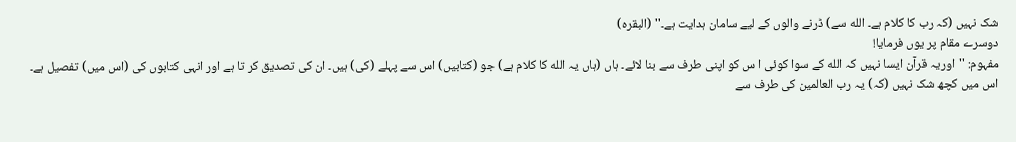شک نہیں (کہ رب کا کلام ہے۔ الله سے) ڈرنے والوں کے لیے سامان ہدایت ہے۔'' (البقرہ)
دوسرے مقام پر یوں فرمایا!
مفہوم: ''اوریہ قرآن ایسا نہیں کہ الله کے سوا کوئی ا س کو اپنی طرف سے بنا لائے۔ ہاں (ہاں یہ الله کا کلام ہے) جو (کتابیں) اس سے پہلے (کی) ہیں۔ ان کی تصدیق کر تا ہے اور انہی کتابوں کی (اس میں) تفصیل ہے۔
اس میں کچھ شک نہیں (کہ) یہ رب العالمین کی طرف سے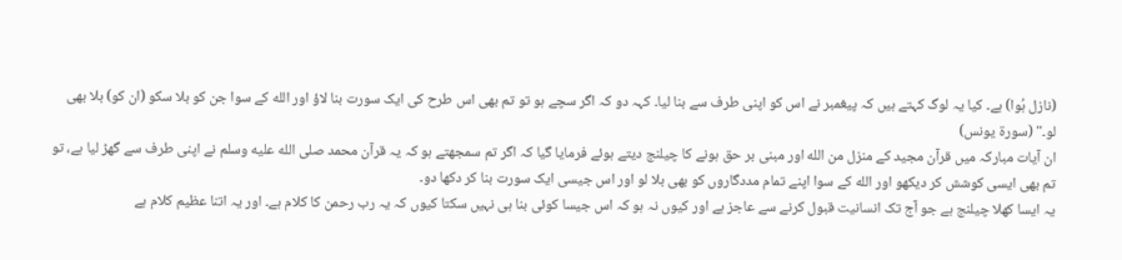(نازل ہُوا) ہے۔ کیا یہ لوگ کہتے ہیں کہ پیغمبر نے اس کو اپنی طرف سے بنا لیا۔ کہہ دو کہ اگر سچے ہو تو تم بھی اس طرح کی ایک سورت بنا لاؤ اور الله کے سوا جن کو بلا سکو (ان کو) بلا بھی لو۔'' (سورۃ یونس)
ان آیات مبارکہ میں قرآن مجید کے منزل من الله اور مبنی بر حق ہونے کا چیلنج دیتے ہوئے فرمایا گیا کہ اگر تم سمجھتے ہو کہ یہ قرآن محمد صلى الله عليه وسلم نے اپنی طرف سے گھڑ لیا ہے، تو تم بھی ایسی کوشش کر دیکھو اور الله کے سوا اپنے تمام مددگاروں کو بھی بلا لو اور اس جیسی ایک سورت بنا کر دکھا دو۔
یہ ایسا کھلا چیلنج ہے جو آج تک انسانیت قبول کرنے سے عاجز ہے اور کیوں نہ ہو کہ اس جیسا کوئی بنا ہی نہیں سکتا کیوں کہ یہ رب رحمن کا کلام ہے۔ اور یہ اتنا عظیم کلام ہے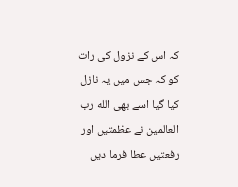کہ اس کے نزول کی رات کو کہ جس میں یہ نازل کیا گیا اسے بھی الله رب العالمین نے عظمتیں اور رفعتیں عطا فرما دیں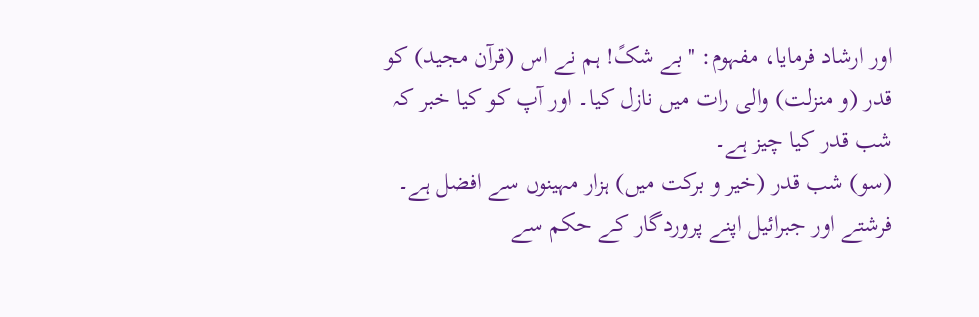اور ارشاد فرمایا، مفہوم: ''بے شکً! ہم نے اس (قرآن مجید) کو قدر (و منزلت) والی رات میں نازل کیا۔ اور آپ کو کیا خبر کہ شب قدر کیا چیز ہے۔
(سو) شب قدر (خیر و برکت میں) ہزار مہینوں سے افضل ہے۔ فرشتے اور جبرائیل اپنے پروردگار کے حکم سے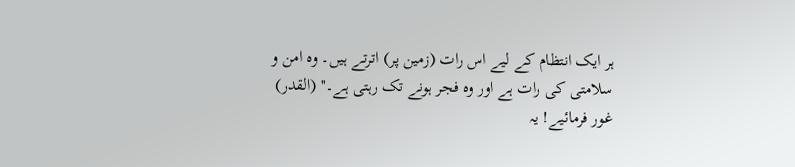ہر ایک انتظام کے لیے اس رات (زمین پر) اترتے ہیں۔ وہ امن و سلامتی کی رات ہے اور وہ فجر ہونے تک رہتی ہے۔'' (القدر)
غور فرمائیے! یہ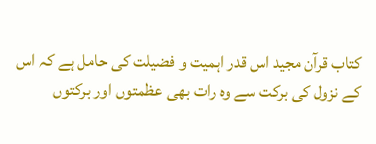کتاب قرآن مجید اس قدر اہمیت و فضیلت کی حامل ہے کہ اس کے نزول کی برکت سے وہ رات بھی عظمتوں اور برکتوں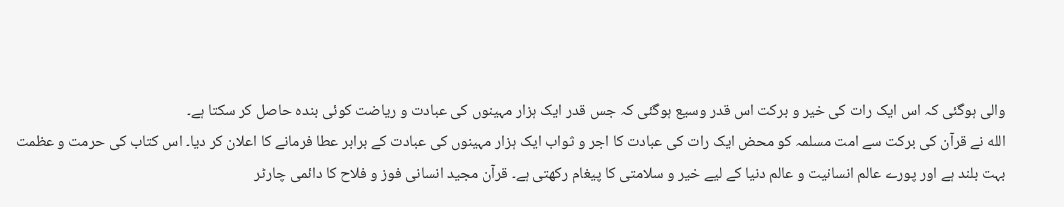والی ہوگئی کہ اس ایک رات کی خیر و برکت اس قدر وسیع ہوگئی کہ جس قدر ایک ہزار مہینوں کی عبادت و ریاضت کوئی بندہ حاصل کر سکتا ہے۔
الله نے قرآن کی برکت سے امت مسلمہ کو محض ایک رات کی عبادت کا اجر و ثواب ایک ہزار مہینوں کی عبادت کے برابر عطا فرمانے کا اعلان کر دیا۔ اس کتاب کی حرمت و عظمت بہت بلند ہے اور پورے عالم انسانیت و عالم دنیا کے لیے خیر و سلامتی کا پیغام رکھتی ہے۔ قرآن مجید انسانی فوز و فلاح کا دائمی چارٹر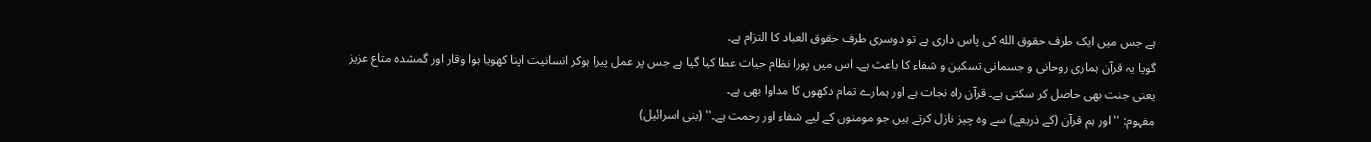ہے جس میں ایک طرف حقوق الله کی پاس داری ہے تو دوسری طرف حقوق العباد کا التزام ہے۔
گویا یہ قرآن ہماری روحانی و جسمانی تسکین و شفاء کا باعث ہے۔ اس میں پورا نظام حیات عطا کیا گیا ہے جس پر عمل پیرا ہوکر انسانیت اپنا کھویا ہوا وقار اور گمشدہ متاع عزیز یعنی جنت بھی حاصل کر سکتی ہے۔ قرآن راہ نجات ہے اور ہمارے تمام دکھوں کا مداوا بھی ہے۔
مفہوم: ''اور ہم قرآن (کے ذریعے) سے وہ چیز نازل کرتے ہیں جو مومنوں کے لیے شفاء اور رحمت ہے۔'' (بنی اسرائیل)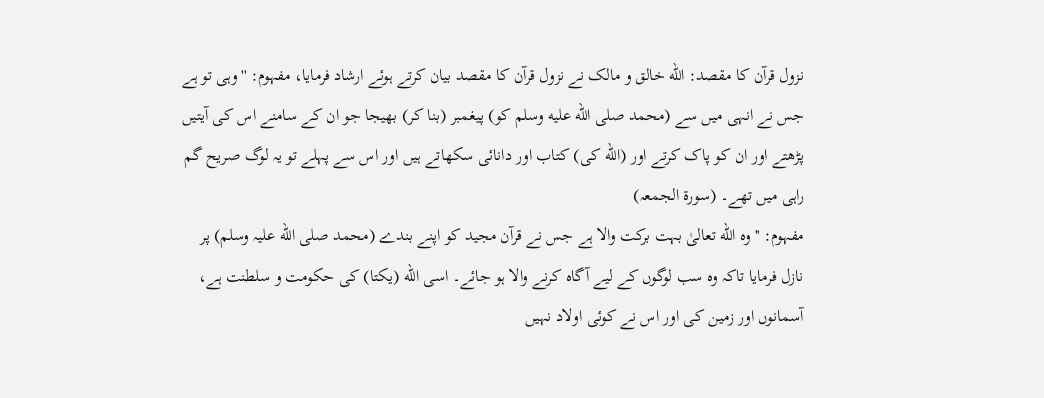نزول قرآن کا مقصد: الله خالق و مالک نے نزول قرآن کا مقصد بیان کرتے ہوئے ارشاد فرمایا، مفہوم: ''وہی تو ہے جس نے انہی میں سے (محمد صلى الله عليه وسلم کو) پیغمبر (بنا کر) بھیجا جو ان کے سامنے اس کی آیتیں پڑھتے اور ان کو پاک کرتے اور (الله کی) کتاب اور دانائی سکھاتے ہیں اور اس سے پہلے تو یہ لوگ صریح گم راہی میں تھے۔ (سورۃ الجمعہ)
مفہوم: ''وہ الله تعالیٰ بہت برکت والا ہے جس نے قرآن مجید کو اپنے بندے (محمد صلی الله علیہ وسلم) پر نازل فرمایا تاکہ وہ سب لوگوں کے لیے آگاہ کرنے والا ہو جائے۔ اسی الله (یکتا) کی حکومت و سلطنت ہے، آسمانوں اور زمین کی اور اس نے کوئی اولاد نہیں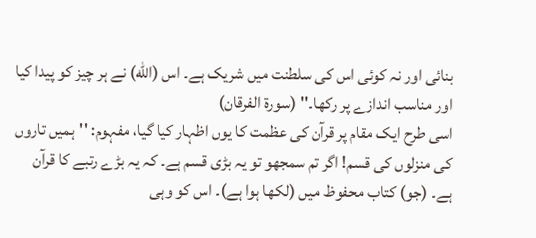بنائی اور نہ کوئی اس کی سلطنت میں شریک ہے۔ اس (الله) نے ہر چیز کو پیدا کیا اور مناسب اندازے پر رکھا۔'' (سورۃ الفرقان)
اسی طرح ایک مقام پر قرآن کی عظمت کا یوں اظہار کیا گیا، مفہوم: ''ہمیں تاروں کی منزلوں کی قسم! اگر تم سمجھو تو یہ بڑی قسم ہے۔ کہ یہ بڑے رتبے کا قرآن ہے۔ (جو) کتاب محفوظ میں (لکھا ہوا ہے)۔ اس کو وہی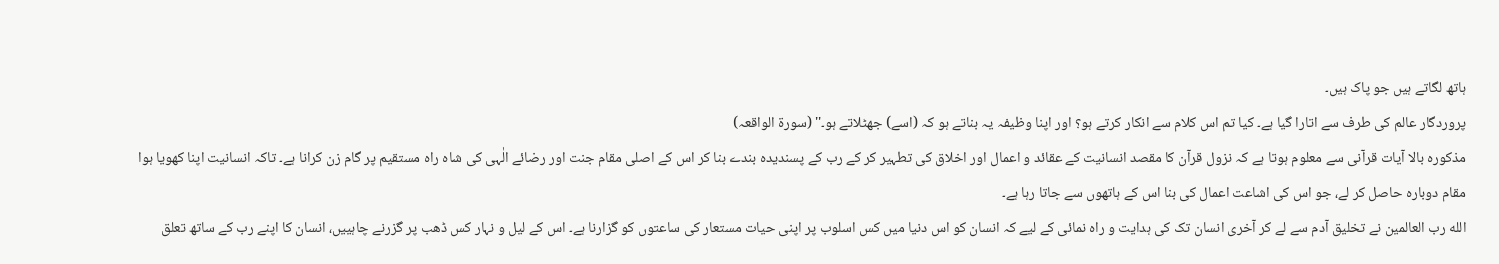ہاتھ لگاتے ہیں جو پاک ہیں۔
پروردگار عالم کی طرف سے اتارا گیا ہے۔ کیا تم اس کلام سے انکار کرتے ہو؟ اور اپنا وظیفہ یہ بناتے ہو کہ (اسے) جھٹلاتے ہو۔'' (سورۃ الواقعہ)
مذکورہ بالا آیات قرآنی سے معلوم ہوتا ہے کہ نزول قرآن کا مقصد انسانیت کے عقائد و اعمال اور اخلاق کی تطہیر کر کے رب کے پسندیدہ بندے بنا کر اس کے اصلی مقام جنت اور رضائے الٰہی کی شاہ راہ مستقیم پر گام زن کرانا ہے۔ تاکہ انسانیت اپنا کھویا ہوا مقام دوبارہ حاصل کر لے، جو اس کی اشاعت اعمال کی بنا اس کے ہاتھوں سے جاتا رہا ہے۔
الله رب العالمین نے تخلیق آدم سے لے کر آخری انسان تک کی ہدایت و راہ نمائی کے لیے کہ انسان کو اس دنیا میں کس اسلوب پر اپنی حیات مستعار کی ساعتوں کو گزارنا ہے۔ اس کے لیل و نہار کس ڈھب پر گزرنے چاہییں، انسان کا اپنے رب کے ساتھ تعلق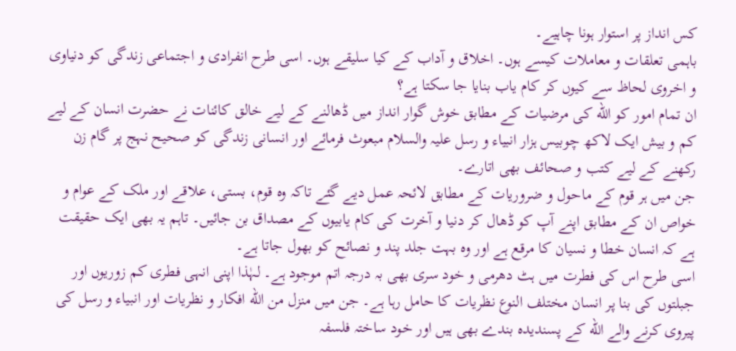کس انداز پر استوار ہونا چاہیے۔
باہمی تعلقات و معاملات کیسے ہوں۔ اخلاق و آداب کے کیا سلیقے ہوں۔ اسی طرح انفرادی و اجتماعی زندگی کو دنیاوی و اخروی لحاظ سے کیوں کر کام یاب بنایا جا سکتا ہے؟
ان تمام امور کو الله کی مرضیات کے مطابق خوش گوار انداز میں ڈھالنے کے لیے خالق کائنات نے حضرت انسان کے لیے کم و بیش ایک لاکھ چوبیس ہزار انبیاء و رسل علیہ والسلام مبعوث فرمائے اور انسانی زندگی کو صحیح نہج پر گام زن رکھنے کے لیے کتب و صحائف بھی اتارے۔
جن میں ہر قوم کے ماحول و ضروریات کے مطابق لائحہ عمل دیے گئے تاکہ وہ قوم، بستی، علاقے اور ملک کے عوام و خواص ان کے مطابق اپنے آپ کو ڈھال کر دنیا و آخرت کی کام یابیوں کے مصداق بن جائیں۔ تاہم یہ بھی ایک حقیقت ہے کہ انسان خطا و نسیان کا مرقع ہے اور وہ بہت جلد پند و نصائح کو بھول جاتا ہے۔
اسی طرح اس کی فطرت میں ہٹ دھرمی و خود سری بھی بہ درجہ اتم موجود ہے۔ لہٰذا اپنی انہی فطری کم زوریوں اور جبلتوں کی بنا پر انسان مختلف النوع نظریات کا حامل رہا ہے۔ جن میں منزل من الله افکار و نظریات اور انبیاء و رسل کی پیروی کرنے والے الله کے پسندیدہ بندے بھی ہیں اور خود ساختہ فلسفہ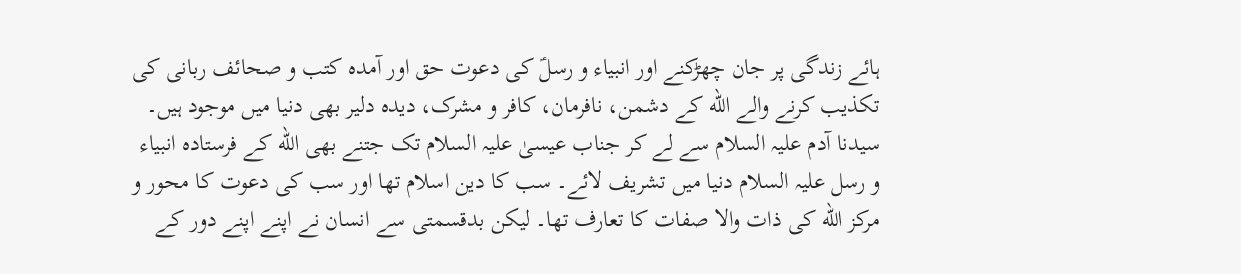ہائے زندگی پر جان چھڑکنے اور انبیاء و رسلؑ کی دعوت حق اور آمدہ کتب و صحائف ربانی کی تکذیب کرنے والے الله کے دشمن، نافرمان، کافر و مشرک، دیدہ دلیر بھی دنیا میں موجود ہیں۔
سیدنا آدم علیہ السلام سے لے کر جناب عیسیٰ علیہ السلام تک جتنے بھی الله کے فرستادہ انبیاء و رسل علیہ السلام دنیا میں تشریف لائے۔ سب کا دین اسلام تھا اور سب کی دعوت کا محور و مرکز الله کی ذات والا صفات کا تعارف تھا۔ لیکن بدقسمتی سے انسان نے اپنے اپنے دور کے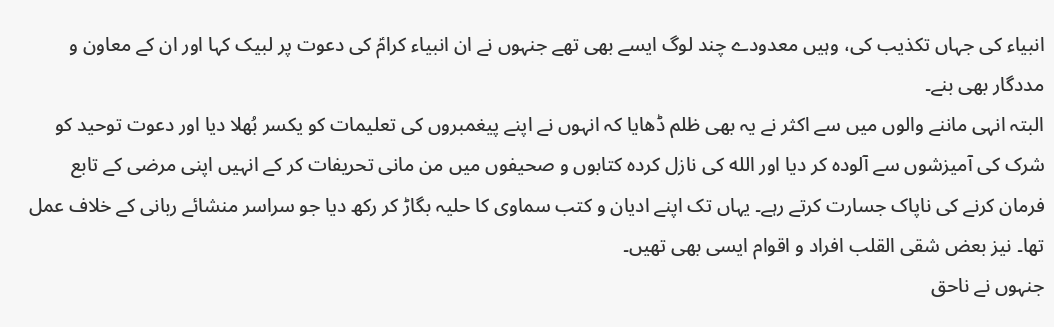انبیاء کی جہاں تکذیب کی، وہیں معدودے چند لوگ ایسے بھی تھے جنہوں نے ان انبیاء کرامؑ کی دعوت پر لبیک کہا اور ان کے معاون و مددگار بھی بنے۔
البتہ انہی ماننے والوں میں سے اکثر نے یہ بھی ظلم ڈھایا کہ انہوں نے اپنے پیغمبروں کی تعلیمات کو یکسر بُھلا دیا اور دعوت توحید کو شرک کی آمیزشوں سے آلودہ کر دیا اور الله کی نازل کردہ کتابوں و صحیفوں میں من مانی تحریفات کر کے انہیں اپنی مرضی کے تابع فرمان کرنے کی ناپاک جسارت کرتے رہے۔ یہاں تک اپنے ادیان و کتب سماوی کا حلیہ بگاڑ کر رکھ دیا جو سراسر منشائے ربانی کے خلاف عمل تھا۔ نیز بعض شقی القلب افراد و اقوام ایسی بھی تھیں۔
جنہوں نے ناحق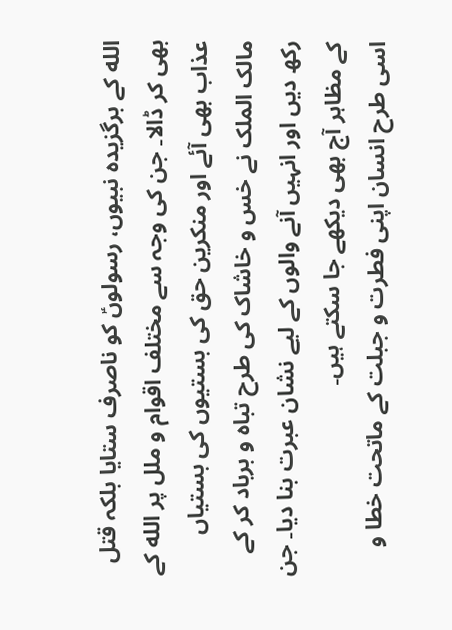الله کے برگزیدہ نبیوں، رسولوںؑ کو ناصرف ستایا بلکہ قتل بھی کر ڈالا۔ جن کی وجہ سے مختلف اقوام و ملل پر الله کے عذاب بھی آئے اور منکرین حق کی بستیوں کی بستیاں مالک الملک نے خس و خاشاک کی طرح تباہ و برباد کر کے رکھ دیں اور انہیں آنے والوں کے لیے نشان عبرت بنا دیا۔ جن کے مظاہر آج بھی دیکھے جا سکتے ہیں۔
اسی طرح انسان اپنی فطرت و جبلت کے ماتحت خطا و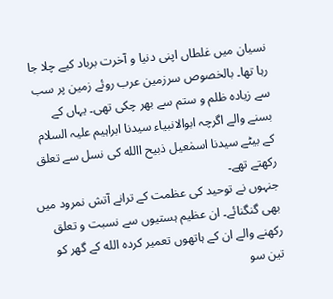نسیان میں غلطاں اپنی دنیا و آخرت برباد کیے چلا جا رہا تھا۔ بالخصوص سرزمین عرب روئے زمین پر سب سے زیادہ ظلم و ستم سے بھر چکی تھی۔ یہاں کے بسنے والے اگرچہ ابوالانبیاء سیدنا ابراہیم علیہ السلام کے بیٹے سیدنا اسمٰعیل ذبیح االله کی نسل سے تعلق رکھتے تھے۔
جنہوں نے توحید کی عظمت کے ترانے آتش نمرود میں بھی گنگنائے۔ ان عظیم ہستیوں سے نسبت و تعلق رکھنے والے ان کے ہاتھوں تعمیر کردہ الله کے گھر کو تین سو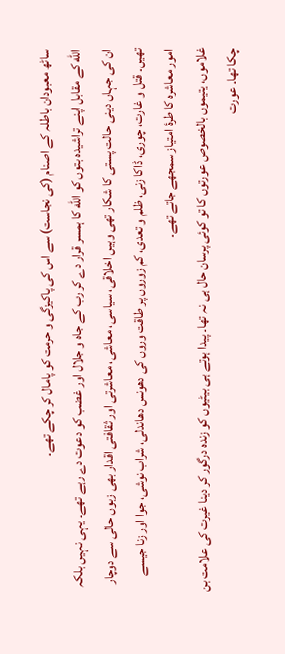ساٹھ معبودان باطلہ کے اصنام (کی نجاست) سے اس کی پاکیزگی و حرمت کو پامال کر چکے تھے۔
الله کے مقابل اپنے تراشیدہ بتوں کو الله کا ہمسر قرار دے کر رب کے جاہ و جلال اور غضب کو دعوت دے رہے تھے۔ یہی نہیں بلکہ ان کی جہاں دینی حالت پستی کا شکار تھی وہیں اخلاقی، سیاسی، معاشی، معاشرتی اور ثقافتی اقدار بھی زبوں حالی سے دوچار تھیں۔ قتل و غارت، چوری، ڈاکا زنی، ظلم و تعدی، کم زوروں پر طاقت وروں کی دھونس دھاندلی، شراب نوشی، جوا اور زنا جیسے امور معاشرہ کا طرۂ امتیاز سمجھے جاتے تھے۔
غلاموں، یتیموں بالخصوص عورتوں کا تو کوئی پرسان حال ہی نہ تھا۔ پیدا ہوتے ہی بیٹیوں کو زندہ درگور کر دینا غیرت کی علامت بن چکا تھا۔ عورت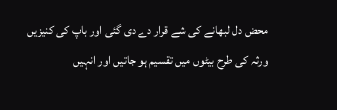محض دل لبھانے کی شے قرار دے دی گئی اور باپ کی کنیزیں ورثہ کی طرح بیٹوں میں تقسیم ہو جاتیں اور انہیں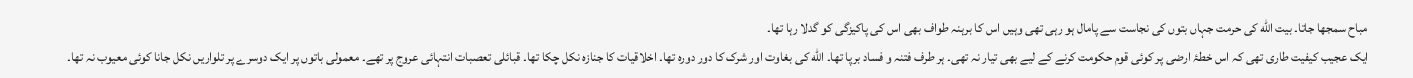مباح سمجھا جاتا۔ بیت الله کی حرمت جہاں بتوں کی نجاست سے پامال ہو رہی تھی وہیں اس کا برہنہ طواف بھی اس کی پاکیزگی کو گدلا رہا تھا۔
ایک عجیب کیفیت طاری تھی کہ اس خطۂ ارضی پر کوئی قوم حکومت کرنے کے لیے بھی تیار نہ تھی۔ ہر طرف فتنہ و فساد برپا تھا۔ الله کی بغاوت اور شرک کا دور دورہ تھا۔ اخلاقیات کا جنازہ نکل چکا تھا۔ قبائلی تعصبات انتہائی عروج پر تھے۔ معمولی باتوں پر ایک دوسرے پر تلواریں نکل جانا کوئی معیوب نہ تھا۔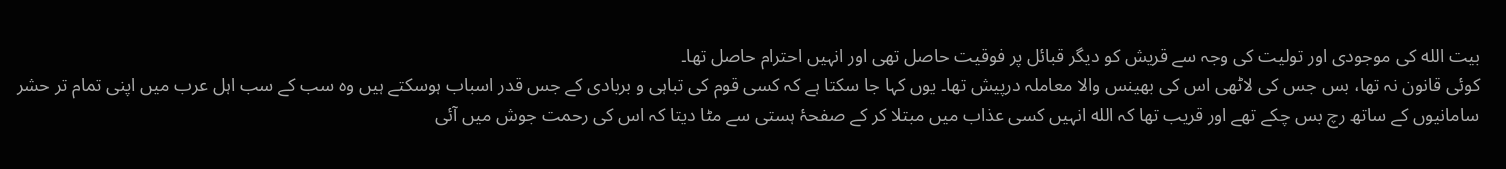بیت الله کی موجودی اور تولیت کی وجہ سے قریش کو دیگر قبائل پر فوقیت حاصل تھی اور انہیں احترام حاصل تھا۔
کوئی قانون نہ تھا، بس جس کی لاٹھی اس کی بھینس والا معاملہ درپیش تھا۔ یوں کہا جا سکتا ہے کہ کسی قوم کی تباہی و بربادی کے جس قدر اسباب ہوسکتے ہیں وہ سب کے سب اہل عرب میں اپنی تمام تر حشر سامانیوں کے ساتھ رچ بس چکے تھے اور قریب تھا کہ الله انہیں کسی عذاب میں مبتلا کر کے صفحۂ ہستی سے مٹا دیتا کہ اس کی رحمت جوش میں آئی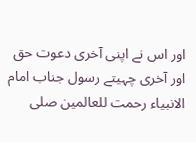اور اس نے اپنی آخری دعوت حق اور آخری چہیتے رسول جناب امام الانبیاء رحمت للعالمین صلى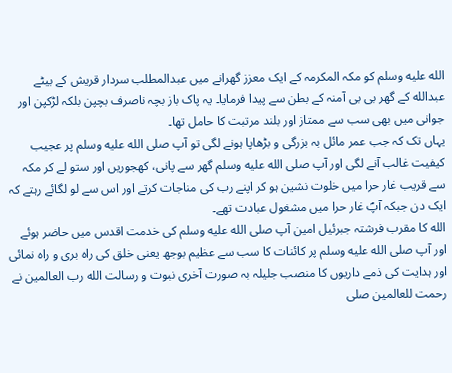الله عليه وسلم کو مکہ المکرمہ کے ایک معزز گھرانے میں عبدالمطلب سردار قریش کے بیٹے عبدالله کے گھر بی بی آمنہ کے بطن سے پیدا فرمایا۔ یہ پاک باز بچہ ناصرف بچپن بلکہ لڑکپن اور جوانی میں بھی سب سے ممتاز اور بلند مرتبت کا حامل تھا۔
یہاں تک کہ جب عمر مائل بہ بزرگی و بڑھاپا ہونے لگی تو آپ صلى الله عليه وسلم پر عجیب کیفیت غالب آنے لگی اور آپ صلى الله عليه وسلم گھر سے پانی، کھجوریں اور ستو لے کر مکہ سے قریب غار حرا میں خلوت نشین ہو کر اپنے رب کی مناجات کرتے اور اس سے لو لگائے رہتے کہ ایک دن جبکہ آپؐ غار حرا میں مشغول عبادت تھے۔
الله کا مقرب فرشتہ جبرئیل امین آپ صلى الله عليه وسلم کی خدمت اقدس میں حاضر ہوئے اور آپ صلى الله عليه وسلم پر کائنات کا سب سے عظیم بوجھ یعنی خلق کی راہ بری و راہ نمائی اور ہدایت کی ذمے داریوں کا منصب جلیلہ بہ صورت آخری نبوت و رسالت الله رب العالمین نے رحمت للعالمین صلى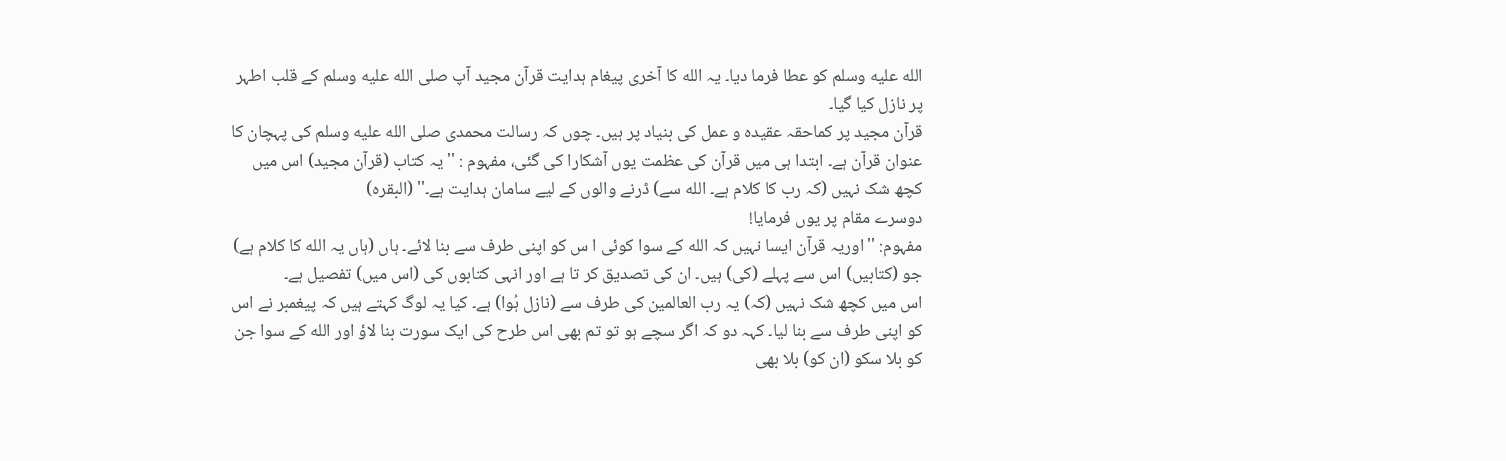الله عليه وسلم کو عطا فرما دیا۔ یہ الله کا آخری پیغام ہدایت قرآن مجید آپ صلى الله عليه وسلم کے قلب اطہر پر نازل کیا گیا۔
قرآن مجید پر کماحقہ عقیدہ و عمل کی بنیاد پر ہیں۔ چوں کہ رسالت محمدی صلى الله عليه وسلم کی پہچان کا عنوان قرآن ہے۔ ابتدا ہی میں قرآن کی عظمت یوں آشکارا کی گئی، مفہوم : '' یہ کتاب (قرآن مجید) اس میں کچھ شک نہیں (کہ رب کا کلام ہے۔ الله سے) ڈرنے والوں کے لیے سامان ہدایت ہے۔'' (البقرہ)
دوسرے مقام پر یوں فرمایا!
مفہوم: ''اوریہ قرآن ایسا نہیں کہ الله کے سوا کوئی ا س کو اپنی طرف سے بنا لائے۔ ہاں (ہاں یہ الله کا کلام ہے) جو (کتابیں) اس سے پہلے (کی) ہیں۔ ان کی تصدیق کر تا ہے اور انہی کتابوں کی (اس میں) تفصیل ہے۔
اس میں کچھ شک نہیں (کہ) یہ رب العالمین کی طرف سے (نازل ہُوا) ہے۔ کیا یہ لوگ کہتے ہیں کہ پیغمبر نے اس کو اپنی طرف سے بنا لیا۔ کہہ دو کہ اگر سچے ہو تو تم بھی اس طرح کی ایک سورت بنا لاؤ اور الله کے سوا جن کو بلا سکو (ان کو) بلا بھی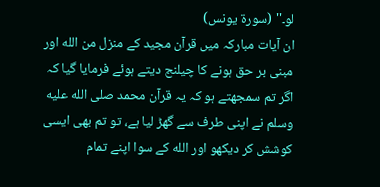لو۔'' (سورۃ یونس)
ان آیات مبارکہ میں قرآن مجید کے منزل من الله اور مبنی بر حق ہونے کا چیلنج دیتے ہوئے فرمایا گیا کہ اگر تم سمجھتے ہو کہ یہ قرآن محمد صلى الله عليه وسلم نے اپنی طرف سے گھڑ لیا ہے، تو تم بھی ایسی کوشش کر دیکھو اور الله کے سوا اپنے تمام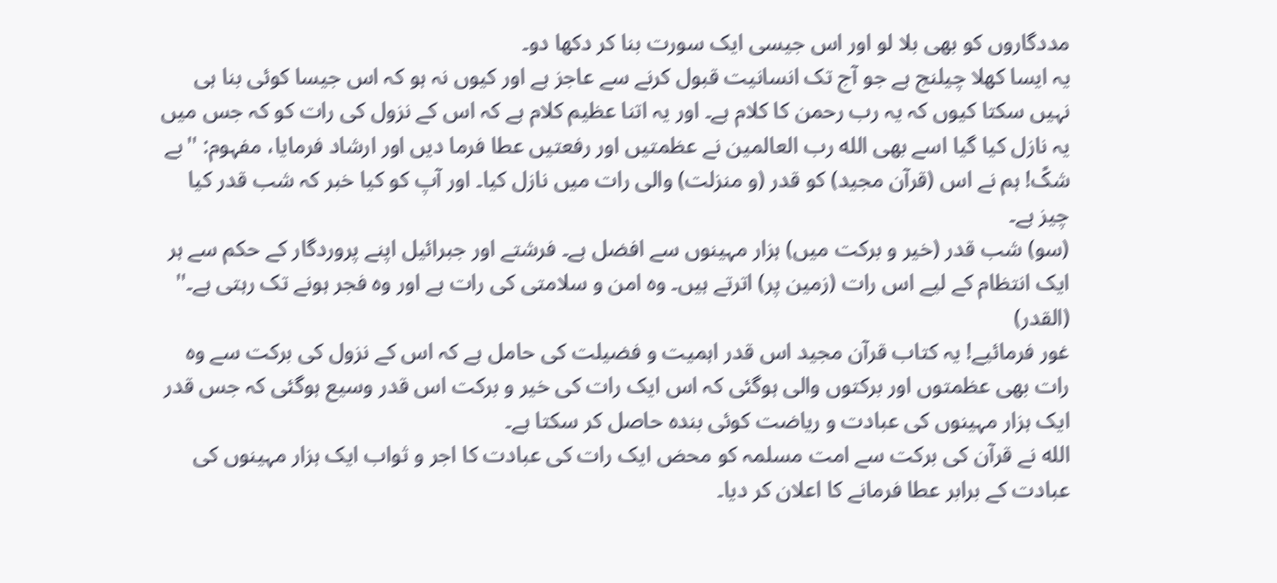مددگاروں کو بھی بلا لو اور اس جیسی ایک سورت بنا کر دکھا دو۔
یہ ایسا کھلا چیلنج ہے جو آج تک انسانیت قبول کرنے سے عاجز ہے اور کیوں نہ ہو کہ اس جیسا کوئی بنا ہی نہیں سکتا کیوں کہ یہ رب رحمن کا کلام ہے۔ اور یہ اتنا عظیم کلام ہے کہ اس کے نزول کی رات کو کہ جس میں یہ نازل کیا گیا اسے بھی الله رب العالمین نے عظمتیں اور رفعتیں عطا فرما دیں اور ارشاد فرمایا، مفہوم: ''بے شکً! ہم نے اس (قرآن مجید) کو قدر (و منزلت) والی رات میں نازل کیا۔ اور آپ کو کیا خبر کہ شب قدر کیا چیز ہے۔
(سو) شب قدر (خیر و برکت میں) ہزار مہینوں سے افضل ہے۔ فرشتے اور جبرائیل اپنے پروردگار کے حکم سے ہر ایک انتظام کے لیے اس رات (زمین پر) اترتے ہیں۔ وہ امن و سلامتی کی رات ہے اور وہ فجر ہونے تک رہتی ہے۔'' (القدر)
غور فرمائیے! یہ کتاب قرآن مجید اس قدر اہمیت و فضیلت کی حامل ہے کہ اس کے نزول کی برکت سے وہ رات بھی عظمتوں اور برکتوں والی ہوگئی کہ اس ایک رات کی خیر و برکت اس قدر وسیع ہوگئی کہ جس قدر ایک ہزار مہینوں کی عبادت و ریاضت کوئی بندہ حاصل کر سکتا ہے۔
الله نے قرآن کی برکت سے امت مسلمہ کو محض ایک رات کی عبادت کا اجر و ثواب ایک ہزار مہینوں کی عبادت کے برابر عطا فرمانے کا اعلان کر دیا۔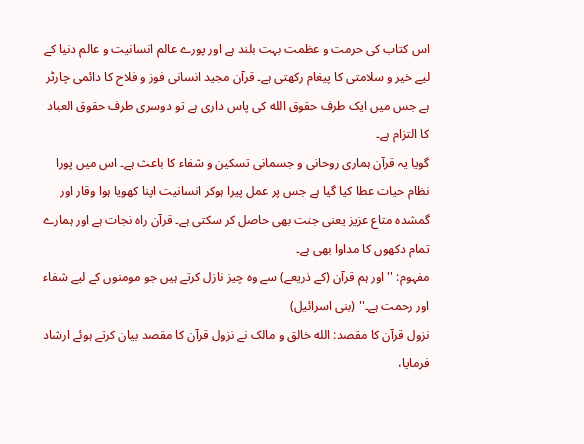اس کتاب کی حرمت و عظمت بہت بلند ہے اور پورے عالم انسانیت و عالم دنیا کے لیے خیر و سلامتی کا پیغام رکھتی ہے۔ قرآن مجید انسانی فوز و فلاح کا دائمی چارٹر ہے جس میں ایک طرف حقوق الله کی پاس داری ہے تو دوسری طرف حقوق العباد کا التزام ہے۔
گویا یہ قرآن ہماری روحانی و جسمانی تسکین و شفاء کا باعث ہے۔ اس میں پورا نظام حیات عطا کیا گیا ہے جس پر عمل پیرا ہوکر انسانیت اپنا کھویا ہوا وقار اور گمشدہ متاع عزیز یعنی جنت بھی حاصل کر سکتی ہے۔ قرآن راہ نجات ہے اور ہمارے تمام دکھوں کا مداوا بھی ہے۔
مفہوم: ''اور ہم قرآن (کے ذریعے) سے وہ چیز نازل کرتے ہیں جو مومنوں کے لیے شفاء اور رحمت ہے۔'' (بنی اسرائیل)
نزول قرآن کا مقصد: الله خالق و مالک نے نزول قرآن کا مقصد بیان کرتے ہوئے ارشاد فرمایا،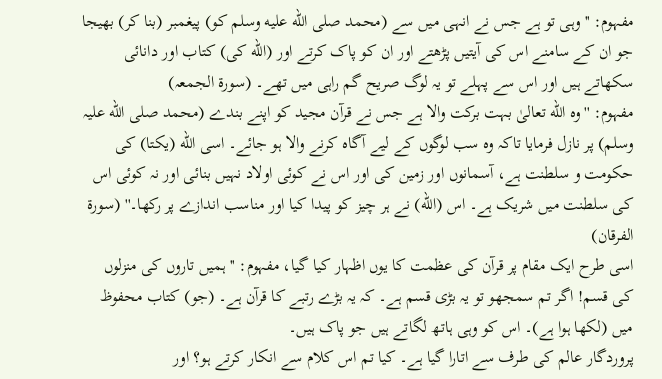مفہوم: ''وہی تو ہے جس نے انہی میں سے (محمد صلى الله عليه وسلم کو) پیغمبر (بنا کر) بھیجا جو ان کے سامنے اس کی آیتیں پڑھتے اور ان کو پاک کرتے اور (الله کی) کتاب اور دانائی سکھاتے ہیں اور اس سے پہلے تو یہ لوگ صریح گم راہی میں تھے۔ (سورۃ الجمعہ)
مفہوم: ''وہ الله تعالیٰ بہت برکت والا ہے جس نے قرآن مجید کو اپنے بندے (محمد صلی الله علیہ وسلم) پر نازل فرمایا تاکہ وہ سب لوگوں کے لیے آگاہ کرنے والا ہو جائے۔ اسی الله (یکتا) کی حکومت و سلطنت ہے، آسمانوں اور زمین کی اور اس نے کوئی اولاد نہیں بنائی اور نہ کوئی اس کی سلطنت میں شریک ہے۔ اس (الله) نے ہر چیز کو پیدا کیا اور مناسب اندازے پر رکھا۔'' (سورۃ الفرقان)
اسی طرح ایک مقام پر قرآن کی عظمت کا یوں اظہار کیا گیا، مفہوم: ''ہمیں تاروں کی منزلوں کی قسم! اگر تم سمجھو تو یہ بڑی قسم ہے۔ کہ یہ بڑے رتبے کا قرآن ہے۔ (جو) کتاب محفوظ میں (لکھا ہوا ہے)۔ اس کو وہی ہاتھ لگاتے ہیں جو پاک ہیں۔
پروردگار عالم کی طرف سے اتارا گیا ہے۔ کیا تم اس کلام سے انکار کرتے ہو؟ اور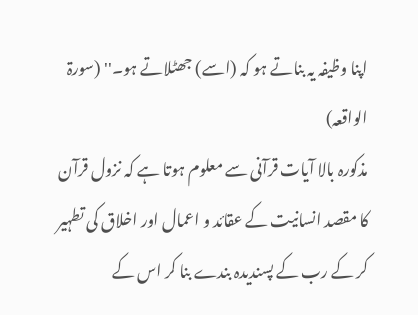اپنا وظیفہ یہ بناتے ہو کہ (اسے) جھٹلاتے ہو۔'' (سورۃ الواقعہ)
مذکورہ بالا آیات قرآنی سے معلوم ہوتا ہے کہ نزول قرآن کا مقصد انسانیت کے عقائد و اعمال اور اخلاق کی تطہیر کر کے رب کے پسندیدہ بندے بنا کر اس کے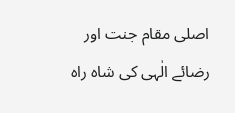اصلی مقام جنت اور رضائے الٰہی کی شاہ راہ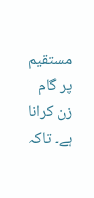مستقیم پر گام زن کرانا ہے۔ تاکہ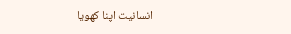انسانیت اپنا کھویا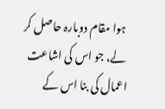ہوا مقام دوبارہ حاصل کر لے، جو اس کی اشاعت اعمال کی بنا اس کے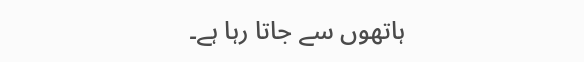ہاتھوں سے جاتا رہا ہے۔